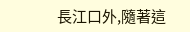長江口外,隨著這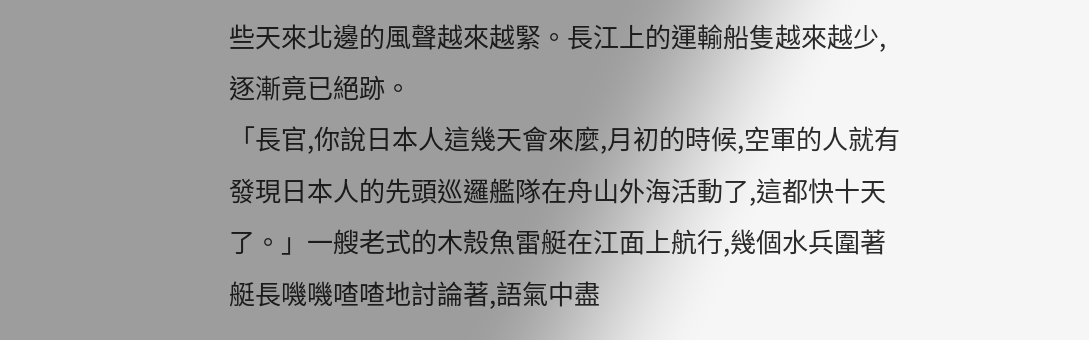些天來北邊的風聲越來越緊。長江上的運輸船隻越來越少,逐漸竟已絕跡。
「長官,你說日本人這幾天會來麼,月初的時候,空軍的人就有發現日本人的先頭巡邏艦隊在舟山外海活動了,這都快十天了。」一艘老式的木殼魚雷艇在江面上航行,幾個水兵圍著艇長嘰嘰喳喳地討論著,語氣中盡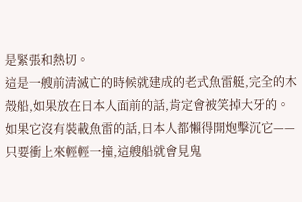是緊張和熱切。
這是一艘前清滅亡的時候就建成的老式魚雷艇,完全的木殼船,如果放在日本人面前的話,肯定會被笑掉大牙的。如果它沒有裝載魚雷的話,日本人都懶得開炮擊沉它——只要衝上來輕輕一撞,這艘船就會見鬼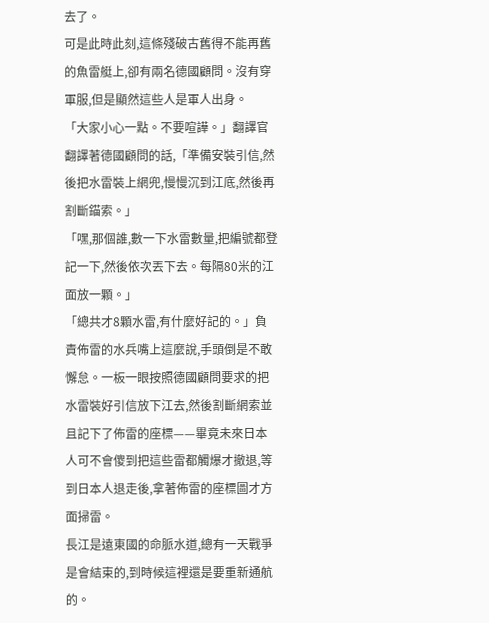去了。
可是此時此刻,這條殘破古舊得不能再舊的魚雷艇上,卻有兩名德國顧問。沒有穿軍服,但是顯然這些人是軍人出身。
「大家小心一點。不要喧譁。」翻譯官翻譯著德國顧問的話,「準備安裝引信,然後把水雷裝上網兜,慢慢沉到江底,然後再割斷錨索。」
「嘿,那個誰,數一下水雷數量,把編號都登記一下,然後依次丟下去。每隔80米的江面放一顆。」
「總共才8顆水雷,有什麼好記的。」負責佈雷的水兵嘴上這麼說,手頭倒是不敢懈怠。一板一眼按照德國顧問要求的把水雷裝好引信放下江去,然後割斷網索並且記下了佈雷的座標——畢竟未來日本人可不會傻到把這些雷都觸爆才撤退,等到日本人退走後,拿著佈雷的座標圖才方面掃雷。
長江是遠東國的命脈水道,總有一天戰爭是會結束的,到時候這裡還是要重新通航的。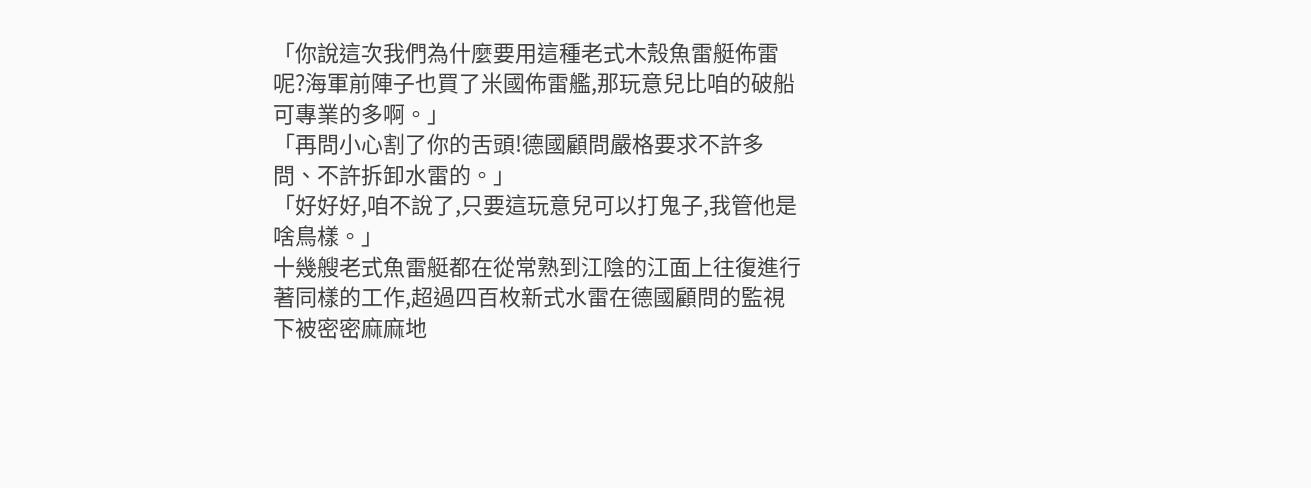「你說這次我們為什麼要用這種老式木殼魚雷艇佈雷呢?海軍前陣子也買了米國佈雷艦,那玩意兒比咱的破船可專業的多啊。」
「再問小心割了你的舌頭!德國顧問嚴格要求不許多問、不許拆卸水雷的。」
「好好好,咱不說了,只要這玩意兒可以打鬼子,我管他是啥鳥樣。」
十幾艘老式魚雷艇都在從常熟到江陰的江面上往復進行著同樣的工作,超過四百枚新式水雷在德國顧問的監視下被密密麻麻地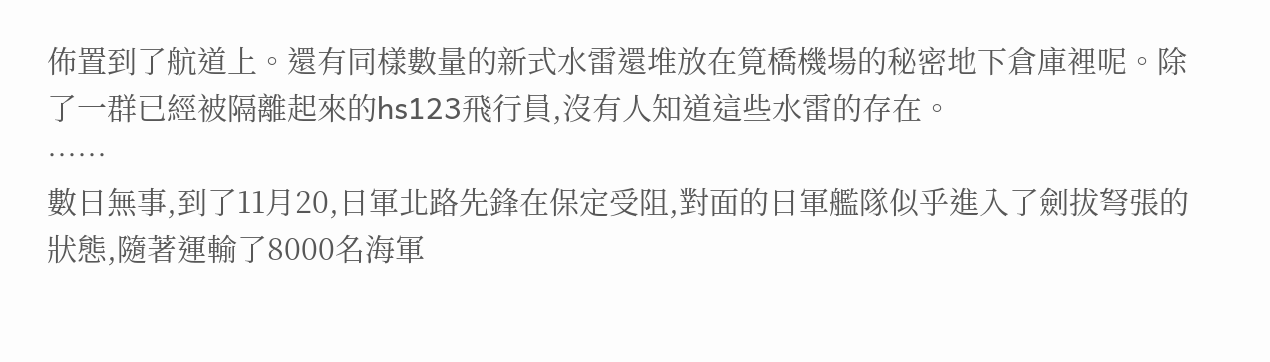佈置到了航道上。還有同樣數量的新式水雷還堆放在筧橋機場的秘密地下倉庫裡呢。除了一群已經被隔離起來的hs123飛行員,沒有人知道這些水雷的存在。
……
數日無事,到了11月20,日軍北路先鋒在保定受阻,對面的日軍艦隊似乎進入了劍拔弩張的狀態,隨著運輸了8000名海軍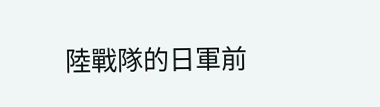陸戰隊的日軍前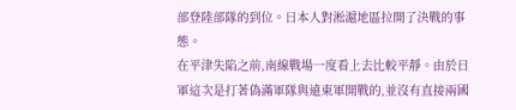部登陸部隊的到位。日本人對淞滬地區拉開了決戰的事態。
在平津失陷之前,南線戰場一度看上去比較平靜。由於日軍這次是打著偽滿軍隊與遠東軍開戰的,並沒有直接兩國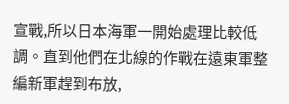宣戰,所以日本海軍一開始處理比較低調。直到他們在北線的作戰在遠東軍整編新軍趕到布放,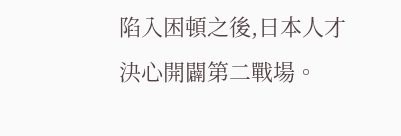陷入困頓之後,日本人才決心開闢第二戰場。